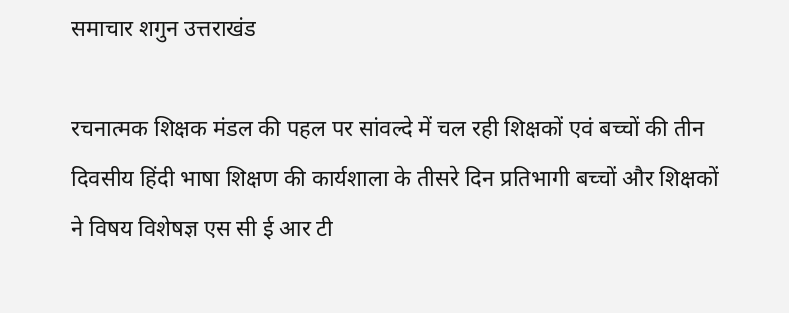समाचार शगुन उत्तराखंड

रचनात्मक शिक्षक मंडल की पहल पर सांवल्दे में चल रही शिक्षकों एवं बच्चों की तीन दिवसीय हिंदी भाषा शिक्षण की कार्यशाला के तीसरे दिन प्रतिभागी बच्चों और शिक्षकों ने विषय विशेषज्ञ एस सी ई आर टी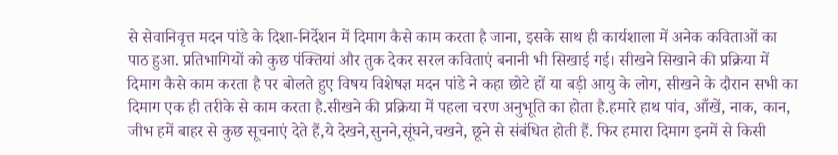से सेवानिवृत्त मदन पांडे के दिशा-निर्देशन में दिमाग कैसे काम करता है जाना, इसके साथ ही कार्यशाला में अनेक कविताओं का पाठ हुआ. प्रतिभागियों को कुछ पंक्तियां और तुक देकर सरल कविताएं बनानी भी सिखाई गई। सीखने सिखाने की प्रक्रिया में दिमाग कैसे काम करता है पर बोलते हुए विषय विशेषज्ञ मदन पांडे ने कहा छोटे हों या बड़ी आयु के लोग, सीखने के दौरान सभी का दिमाग एक ही तरीके से काम करता है.सीखने की प्रक्रिया में पहला चरण अनुभूति का होता है.हमारे हाथ पांव, आँखें, नाक, कान, जीभ हमें बाहर से कुछ सूचनाएं देते हैं,ये देखने,सुनने,सूंघने,चखने, छूने से संबंधित होती हैं. फिर हमारा दिमाग इनमें से किसी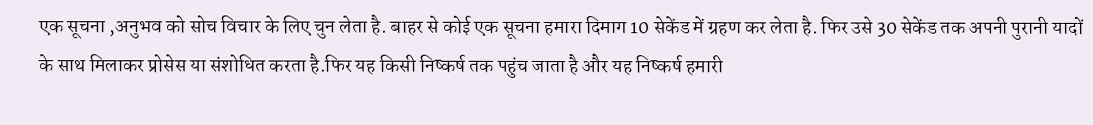एक सूचना ,अनुभव को सोच विचार के लिए चुन लेता है. बाहर से कोई एक सूचना हमारा दिमाग 10 सेकेंड में ग्रहण कर लेता है. फिर उसे 30 सेकेंड तक अपनी पुरानी यादों के साथ मिलाकर प्रोसेस या संशोधित करता है.फिर यह किसी निष्कर्ष तक पहुंच जाता है और यह निष्कर्ष हमारी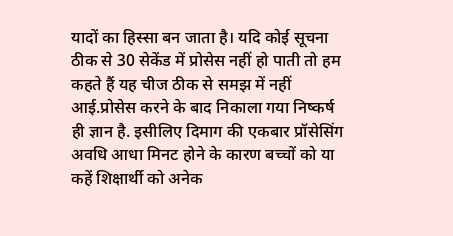यादों का हिस्सा बन जाता है। यदि कोई सूचना ठीक से 30 सेकेंड में प्रोसेस नहीं हो पाती तो हम कहते हैं यह चीज ठीक से समझ में नहीं आई.प्रोसेस करने के बाद निकाला गया निष्कर्ष ही ज्ञान है. इसीलिए दिमाग की एकबार प्रॉसेसिंग अवधि आधा मिनट होने के कारण बच्चों को या कहें शिक्षार्थी को अनेक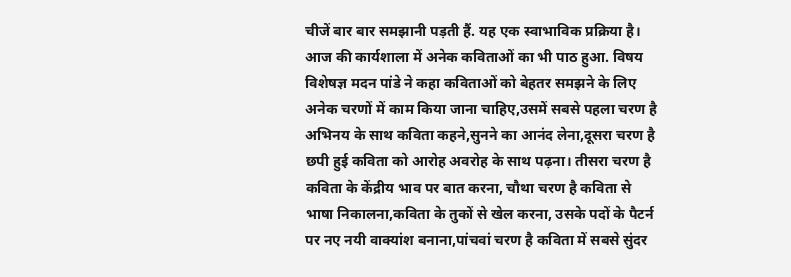चीजें बार बार समझानी पड़ती हैं. यह एक स्वाभाविक प्रक्रिया है। आज की कार्यशाला में अनेक कविताओं का भी पाठ हुआ. विषय विशेषज्ञ मदन पांडे ने कहा कविताओं को बेहतर समझने के लिए अनेक चरणों में काम किया जाना चाहिए,उसमें सबसे पहला चरण है अभिनय के साथ कविता कहने,सुनने का आनंद लेना,दूसरा चरण है छपी हुई कविता को आरोह अवरोह के साथ पढ़ना। तीसरा चरण है कविता के केंद्रीय भाव पर बात करना, चौथा चरण है कविता से भाषा निकालना,कविता के तुकों से खेल करना, उसके पदों के पैटर्न पर नए नयी वाक्यांश बनाना,पांचवां चरण है कविता में सबसे सुंदर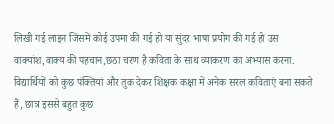लिखी गई लाइन जिसमें कोई उपमा की गई हो या सुंदर भाषा प्रयोग की गई हो उस वाक्यांश,वाक्य की पहचान,छठा चरण है कविता के साथ व्याकरण का अभ्यास करना.
विद्यार्थियों को कुछ पंक्तियां और तुक देकर शिक्षक कक्षा में अनेक सरल कविताएं बना सकते हैं, छात्र इससे बहुत कुछ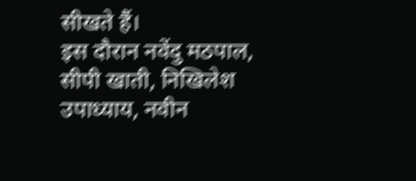सीखते हैं।
इस दौरान नवेंदु मठपाल, सीपी खाती, निखिलेश उपाध्याय, नवीन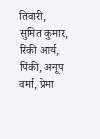तिवारी, सुमित कुमार, रिंकी आर्य, पिंकी, अनूप वर्मा, प्रेमा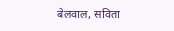बेलवाल, सविता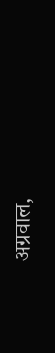अग्रवाल,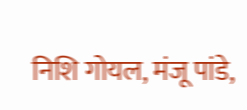निशि गोयल, मंजू पांडे,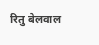रितु बेलवाल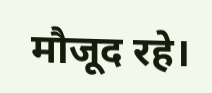मौजूद रहे।